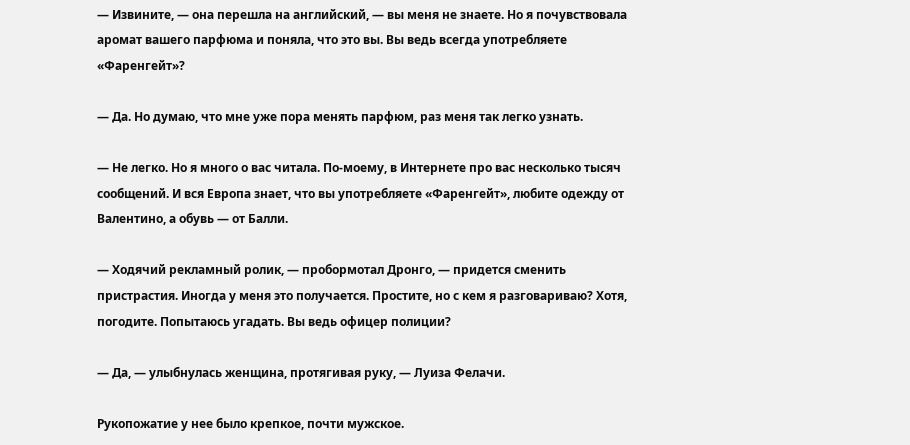— Извините, — она перешла на английский, — вы меня не знаете. Но я почувствовала аромат вашего парфюма и поняла, что это вы. Вы ведь всегда употребляете «Фаренгейт»?

— Да. Но думаю, что мне уже пора менять парфюм, раз меня так легко узнать.

— Не легко. Но я много о вас читала. По-моему, в Интернете про вас несколько тысяч сообщений. И вся Европа знает, что вы употребляете «Фаренгейт», любите одежду от Валентино, а обувь — от Балли.

— Ходячий рекламный ролик, — пробормотал Дронго, — придется сменить пристрастия. Иногда у меня это получается. Простите, но с кем я разговариваю? Хотя, погодите. Попытаюсь угадать. Вы ведь офицер полиции?

— Да, — улыбнулась женщина, протягивая руку, — Луиза Фелачи.

Рукопожатие у нее было крепкое, почти мужское.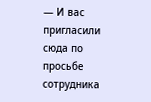— И вас пригласили сюда по просьбе сотрудника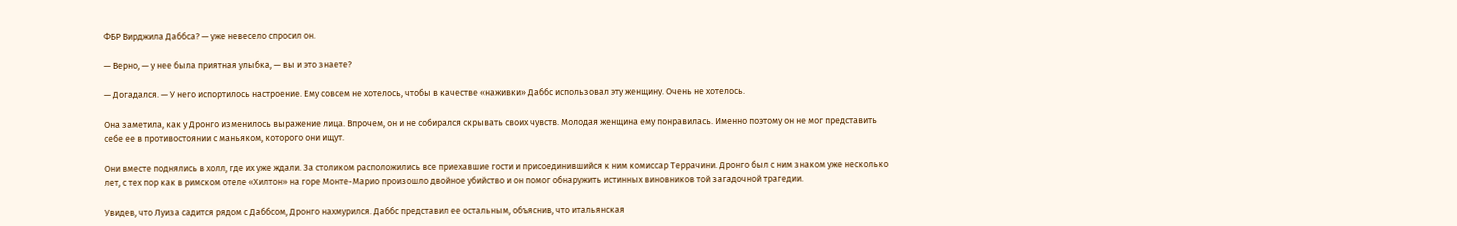ФБР Вирджила Даббса? — уже невесело спросил он.

— Верно, — у нее была приятная улыбка, — вы и это знаете?

— Догадался. — У него испортилось настроение. Ему совсем не хотелось, чтобы в качестве «наживки» Даббс использовал эту женщину. Очень не хотелось.

Она заметила, как у Дронго изменилось выражение лица. Впрочем, он и не собирался скрывать своих чувств. Молодая женщина ему понравилась. Именно поэтому он не мог представить себе ее в противостоянии с маньяком, которого они ищут.

Они вместе поднялись в холл, где их уже ждали. За столиком расположились все приехавшие гости и присоединившийся к ним комиссар Террачини. Дронго был с ним знаком уже несколько лет, с тех пор как в римском отеле «Хилтон» на горе Монте-Марио произошло двойное убийство и он помог обнаружить истинных виновников той загадочной трагедии.

Увидев, что Луиза садится рядом с Даббсом, Дронго нахмурился. Даббс представил ее остальным, объяснив, что итальянская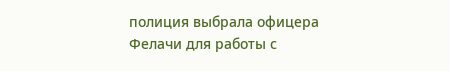полиция выбрала офицера Фелачи для работы с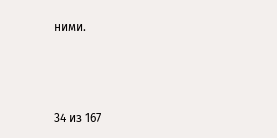ними.



34 из 167